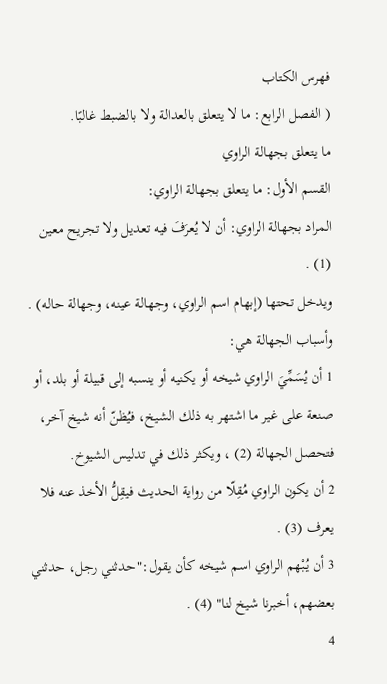فهرس الكتاب
( الفصل الرابع: ما لا يتعلق بالعدالة ولا بالضبط غالبًا.
ما يتعلق بجهالة الراوي
القسم الأول: ما يتعلق بجهالة الراوي:
المراد بجهالة الراوي: أن لا يُعرَفَ فيه تعديل ولا تجريح معين (1) .
ويدخل تحتها (إبهام اسم الراوي، وجهالة عينه، وجهالة حاله) .
وأسباب الجهالة هي:
1 أن يُسَمِّيَ الراوي شيخه أو يكنيه أو ينسبه إلى قبيلة أو بلد، أو صنعة على غير ما اشتهر به ذلك الشيخ، فيُظنّ أنه شيخ آخر، فتحصل الجهالة (2) ، ويكثر ذلك في تدليس الشيوخ.
2 أن يكون الراوي مُقِلّا من رواية الحديث فيقِلُّ الأخذ عنه فلا يعرف (3) .
3 أن يُبْهم الراوي اسم شيخه كأن يقول:"حدثني رجل، حدثني بعضهم، أخبرنا شيخ لنا" (4) .
4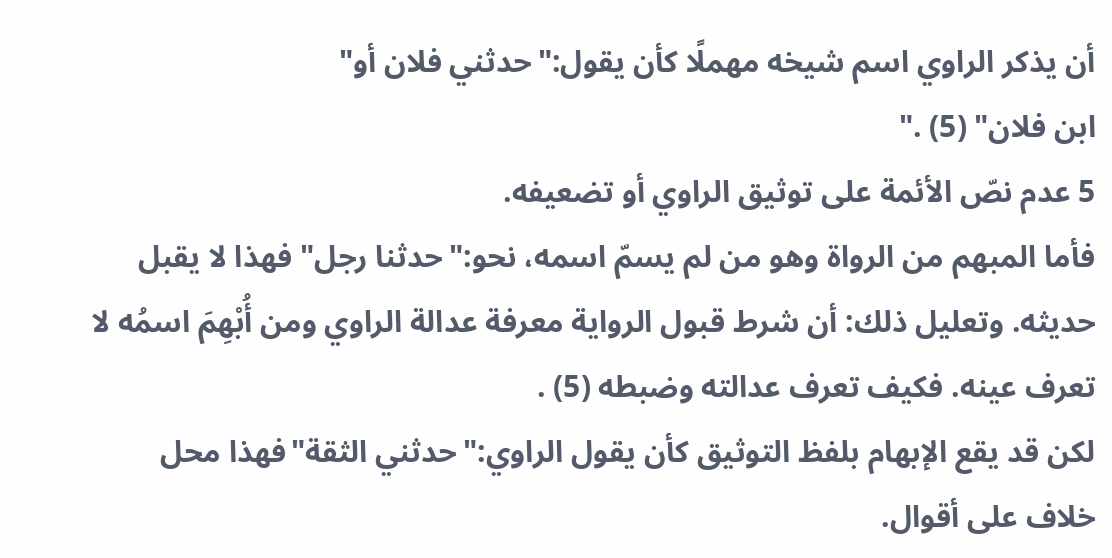أن يذكر الراوي اسم شيخه مهملًا كأن يقول:"حدثني فلان أو"
ابن فلان" (5) ."
5 عدم نصّ الأئمة على توثيق الراوي أو تضعيفه.
فأما المبهم من الرواة وهو من لم يسمّ اسمه، نحو:"حدثنا رجل" فهذا لا يقبل حديثه. وتعليل ذلك: أن شرط قبول الرواية معرفة عدالة الراوي ومن أُبْهِمَ اسمُه لا تعرف عينه. فكيف تعرف عدالته وضبطه (5) .
لكن قد يقع الإبهام بلفظ التوثيق كأن يقول الراوي:"حدثني الثقة"فهذا محل خلاف على أقوال.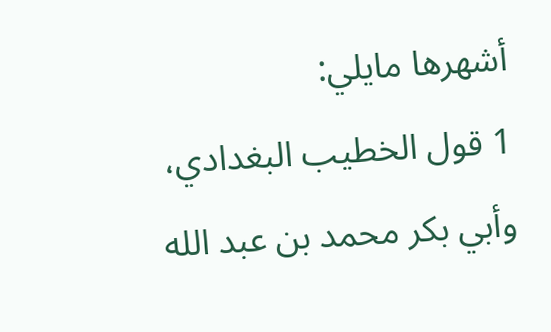أشهرها مايلي:
1 قول الخطيب البغدادي، وأبي بكر محمد بن عبد الله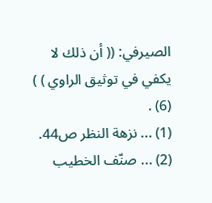الصيرفي: (( أن ذلك لا يكفي في توثيق الراوي ) ) (6) .
(1) ... نزهة النظر ص44.
(2) ... صنّف الخطيب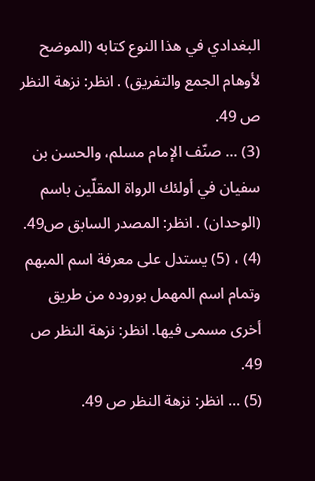البغدادي في هذا النوع كتابه (الموضح لأوهام الجمع والتفريق) . انظر: نزهة النظر ص 49.
(3) ... صنّف الإمام مسلم، والحسن بن سفيان في أولئك الرواة المقلّين باسم (الوحدان) . انظر: المصدر السابق ص49.
(4) ، (5) يستدل على معرفة اسم المبهم وتمام اسم المهمل بوروده من طريق أخرى مسمى فيها. انظر: نزهة النظر ص 49.
(5) ... انظر: نزهة النظر ص 49.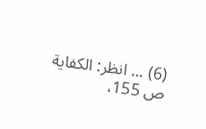(6) ... انظر: الكفاية ص 155،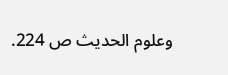وعلوم الحديث ص 224.